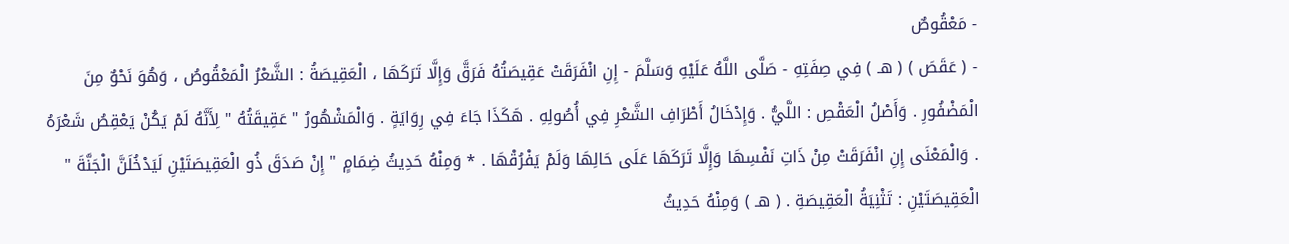- مَعْقُوصٌ
- ( عَقَصَ ) ( هـ ) فِي صِفَتِهِ - صَلَّى اللَّهُ عَلَيْهِ وَسَلَّمَ - إِنِ انْفَرَقَتْ عَقِيصَتُهُ فَرَقَّ وَإِلَّا تَرَكَهَا ، الْعَقِيصَةُ : الشَّعْرُ الْمَعْقُوصُ ، وَهُوَ نَحْوٌ مِنَ الْمَضْفُورِ . وَأَصْلُ الْعَقْصِ : اللَّيُّ . وَإِدْخَالُ أَطْرَافِ الشَّعْرِ فِي أُصُولِهِ . هَكَذَا جَاءَ فِي رِوَايَةٍ . وَالْمَشْهُورُ " عَقِيقَتُهُ " لِأَنَّهُ لَمْ يَكُنْ يَعْقِصُ شَعْرَهُ . وَالْمَعْنَى إِنِ انْفَرَقَتْ مِنْ ذَاتِ نَفْسِهَا وَإِلَّا تَرَكَهَا عَلَى حَالِهَا وَلَمْ يَفْرُقْهَا . * وَمِنْهُ حَدِيثُ ضِمَامٍ " إِنْ صَدَقَ ذُو الْعَقِيصَتَيْنِ لَيَدْخُلَنَّ الْجَنَّةَ " الْعَقِيصَتَيْنِ : تَثْنِيَةُ الْعَقِيصَةِ . ( هـ ) وَمِنْهُ حَدِيثُ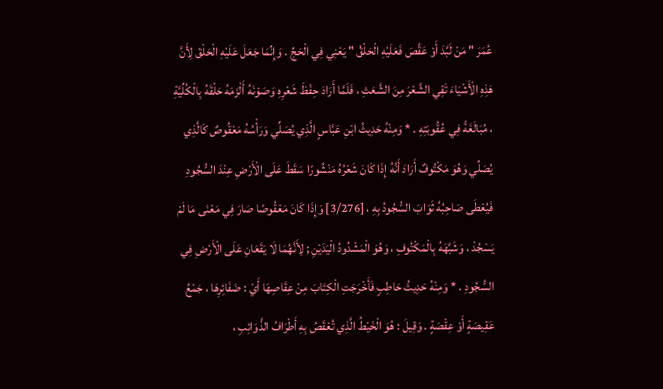عُمَرَ " مَنْ لَبَّدَ أَوْ عَقَّصَ فَعَلَيْهِ الْحَلْقُ " يَعْنِي فِي الْحَجِّ . وَإِنِّمَا جَعَلَ عَلَيْهِ الْحَلْقَ لِأَنَّ هَذِهِ الْأَشْيَاءَ تَقِي الشَّعْرَ مِنَ الشَّعَثِ ، فَلَمَّا أَرَادَ حِفْظَ شَعْرِهِ وَصَوْنَهُ أَلْزَمَهُ حَلْقَهُ بِالْكُلِّيَّةِ ، مُبَالَغَةً فِي عُقُوبَتِهِ . * وَمِنْهُ حَدِيثُ ابْنِ عَبَّاسٍ الَّذِي يُصَلِّي وَرَأْسُهُ مَعْقُوصٌ كَالَّذِي يُصَلِّي وَهُوَ مَكْتُوفٌ أَرَادَ أَنَّهُ إِذَا كَانَ شَعْرُهُ مَنْشُورًا سَقَطَ عَلَى الْأَرْضِ عِنْدَ السُّجُودِ فَيُعْطَى صَاحِبُهُ ثَوَابَ السُّجُودُ بِهِ ، [3/276] وَإِذَا كَانَ مَعْقُوصًا صَارَ فِي مَعْنَى مَا لَمْ يَسْجُدْ ، وَشَبَّهَهُ بِالْمَكْتُوفِ ، وَهُوَ الْمَشْدُودُ الْيَدَيْنِ ; لِأَنَّهُمَا لَا يَقَعَانِ عَلَى الْأَرْضِ فِي السُّجُودِ . * وَمِنْهُ حَدِيثُ حَاطِبٍ فَأَخْرَجَتِ الْكِتَابَ مِنْ عِقَاصِهَا أَيْ : ضَفَائِرِهَا ، جَمْعُ عَقِيصَةٍ أَوْ عِقْصَةٍ . وَقِيلَ : هُوَ الْخَيْطُ الَّذِي تُعْقَصُ بِهِ أَطْرَافُ الذَّوَائِبِ ،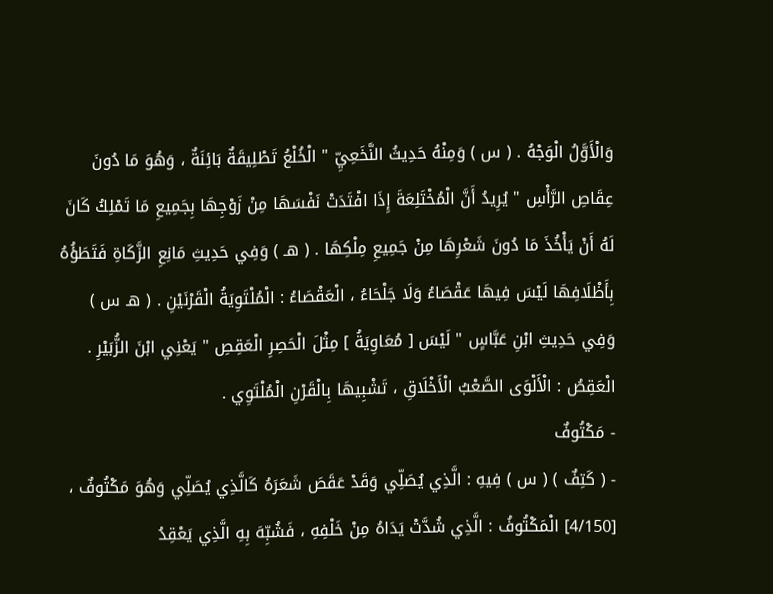وَالْأَوَّلُ الْوَجْهُ . ( س ) وَمِنْهُ حَدِيثُ النَّخَعِيِّ " الْخُلْعُ تَطْلِيقَةٌ بَائِنَةٌ ، وَهُوَ مَا دُونَ عِقَاصِ الرَّأْسِ " يُرِيدُ أَنَّ الْمُخْتَلِعَةَ إِذَا افْتَدَتْ نَفْسَهَا مِنْ زَوْجِهَا بِجَمِيعِ مَا تَمْلِكُ كَانَ لَهُ أَنْ يَأْخُذَ مَا دُونَ شَعْرِهَا مِنْ جَمِيعِ مِلْكِهَا . ( هـ ) وَفِي حَدِيثِ مَانِعِ الزَّكَاةِ فَتَطَؤُهُ بِأَظْلَافِهَا لَيْسَ فِيهَا عَقْصَاءُ وَلَا جَلْحَاءُ ، الْعَقْصَاءُ : الْمُلْتَوِيَةُ الْقَرْنَيْنِ . ( هـ س ) وَفِي حَدِيثِ ابْنِ عَبَّاسٍ " لَيْسَ [ مُعَاوِيَةُ ] مِثْلَ الْحَصِرِ الْعَقِصِ " يَعْنِي ابْنَ الزُّبَيْرِ . الْعَقِصُ : الْأَلْوَى الصَّعْبُ الْأَخْلَاقِ ، تَشْبِيهَا بِالْقَرْنِ الْمُلْتَوِي .
- مَكْتُوفٌ
- ( كَتِفٌ ) ( س ) فِيهِ : الَّذِي يُصَلِّي وَقَدْ عَقَصَ شَعَرَهُ كَالَّذِي يُصَلِّي وَهُوَ مَكْتُوفٌ ، [4/150] الْمَكْتُوفُ : الَّذِي شُدَّتْ يَدَاهُ مِنْ خَلْفِهِ ، فَشُبِّهَ بِهِ الَّذِي يَعْقِدُ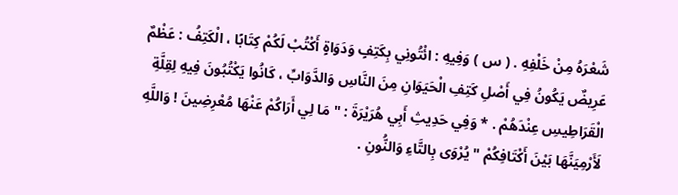شَعْرَهُ مِنْ خَلْفِهِ . ( س ) وَفِيهِ : ائْتُونِي بِكَتِفٍ وَدَوَاةٍ أَكْتُبْ لَكُمْ كِتَابًا ، الْكَتِفُ : عَظْمٌ عَرِيضٌ يَكُونُ فِي أَصْلِ كَتِفِ الْحَيَوَانِ مِنَ النَّاسِ وَالدَّوَابِّ ، كَانُوا يَكْتُبُونَ فِيهِ لِقِلَّةِ الْقَرَاطِيسِ عِنْدَهُمْ . * وَفِي حَدِيثِ أَبِي هُرَيْرَةَ : " مَا لِي أَرَاكُمْ عَنْهَا مُعْرِضِينَ ! وَاللَّهِ لَأَرْمِيَنَّهَا بَيْنَ أَكْتَافِكُمْ " يُرْوَى بِالتَّاءِ وَالنُّونِ .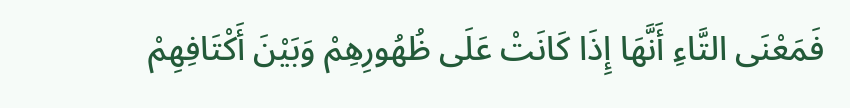فَمَعْنَى التَّاءِ أَنَّهَا إِذَا كَانَتْ عَلَى ظُهُورِهِمْ وَبَيْنَ أَكْتَافِهِمْ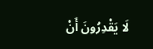لَا يَقْدِرُونَ أَنْ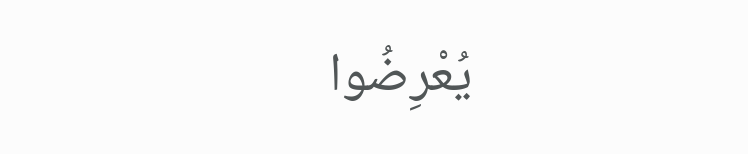يُعْرِضُوا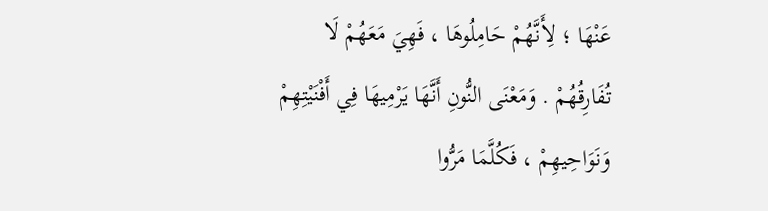عَنْهَا ؛ لِأَنَّهُمْ حَامِلُوهَا ، فَهِيَ مَعَهُمْ لَا تُفَارِقُهُمْ . وَمَعْنَى النُّونِ أَنَّهَا يَرْمِيهَا فِي أَفْنَيْتِهِمْ وَنَوَاحِيهِمْ ، فَكُلَّمَا مَرُّوا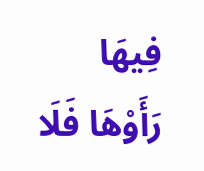فِيهَا رَأَوْهَا فَلَا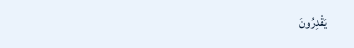يَقْدِرُونَ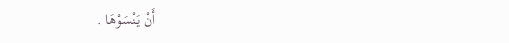أَنْ يَنْسَوْهَا .